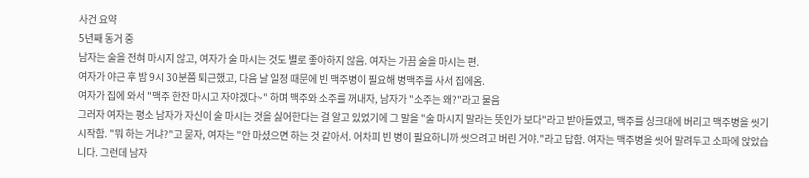사건 요약
5년째 동거 중
남자는 술을 전혀 마시지 않고, 여자가 술 마시는 것도 별로 좋아하지 않음. 여자는 가끔 술을 마시는 편.
여자가 야근 후 밤 9시 30분쯤 퇴근했고, 다음 날 일정 때문에 빈 맥주병이 필요해 병맥주를 사서 집에옴.
여자가 집에 와서 "맥주 한잔 마시고 자야겠다~" 하며 맥주와 소주를 꺼내자, 남자가 "소주는 왜?"라고 물음
그러자 여자는 평소 남자가 자신이 술 마시는 것을 싫어한다는 걸 알고 있었기에 그 말을 "술 마시지 말라는 뜻인가 보다"라고 받아들였고, 맥주를 싱크대에 버리고 맥주병을 씻기시작함. "뭐 하는 거냐?"고 묻자, 여자는 "안 마셨으면 하는 것 같아서. 어차피 빈 병이 필요하니까 씻으려고 버린 거야."라고 답함. 여자는 맥주병을 씻어 말려두고 소파에 앉았습니다. 그런데 남자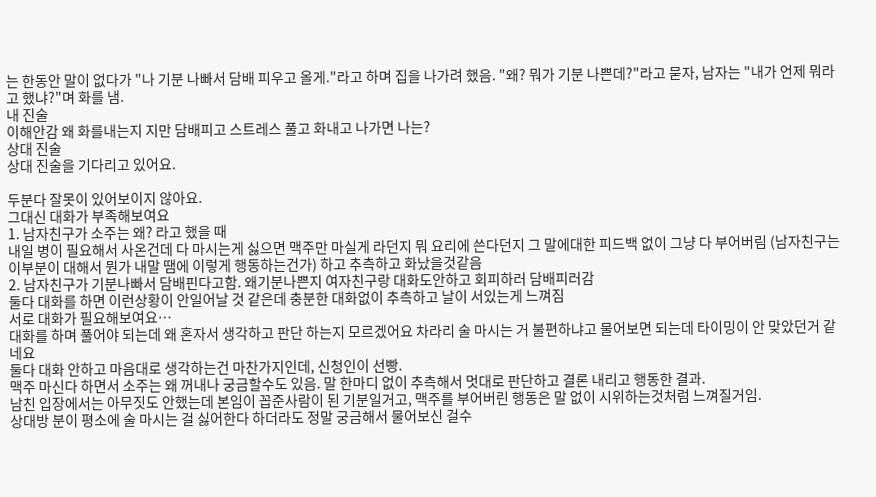는 한동안 말이 없다가 "나 기분 나빠서 담배 피우고 올게."라고 하며 집을 나가려 했음. "왜? 뭐가 기분 나쁜데?"라고 묻자, 남자는 "내가 언제 뭐라고 했냐?"며 화를 냄.
내 진술
이해안감 왜 화를내는지 지만 담배피고 스트레스 풀고 화내고 나가면 나는?
상대 진술
상대 진술을 기다리고 있어요.

두분다 잘못이 있어보이지 않아요.
그대신 대화가 부족해보여요
1. 남자친구가 소주는 왜? 라고 했을 때
내일 병이 필요해서 사온건데 다 마시는게 싫으면 맥주만 마실게 라던지 뭐 요리에 쓴다던지 그 말에대한 피드백 없이 그냥 다 부어버림 (남자친구는 이부분이 대해서 뭔가 내말 땜에 이렇게 행동하는건가) 하고 추측하고 화났을것같음
2. 남자친구가 기분나빠서 담배핀다고함. 왜기분나쁜지 여자친구랑 대화도안하고 회피하러 담배피러감
둘다 대화를 하면 이런상황이 안일어날 것 같은데 충분한 대화없이 추측하고 날이 서있는게 느껴짐
서로 대화가 필요해보여요…
대화를 하며 풀어야 되는데 왜 혼자서 생각하고 판단 하는지 모르겠어요 차라리 술 마시는 거 불편하냐고 물어보면 되는데 타이밍이 안 맞았던거 같네요
둘다 대화 안하고 마음대로 생각하는건 마찬가지인데, 신청인이 선빵.
맥주 마신다 하면서 소주는 왜 꺼내나 궁금할수도 있음. 말 한마디 없이 추측해서 멋대로 판단하고 결론 내리고 행동한 결과.
남친 입장에서는 아무짓도 안했는데 본임이 꼽준사람이 된 기분일거고, 맥주를 부어버린 행동은 말 없이 시위하는것처럼 느껴질거임.
상대방 분이 평소에 술 마시는 걸 싫어한다 하더라도 정말 궁금해서 물어보신 걸수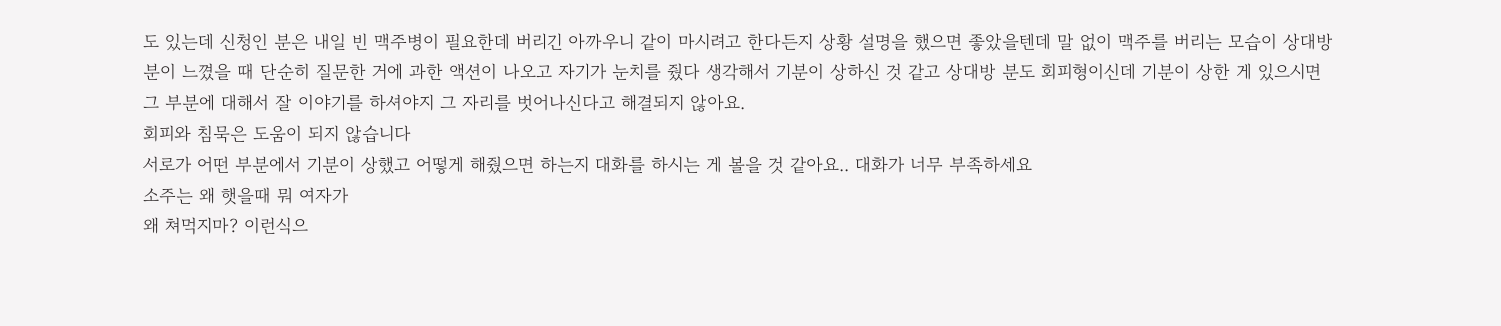도 있는데 신청인 분은 내일 빈 맥주병이 필요한데 버리긴 아까우니 같이 마시려고 한다든지 상황 설명을 했으면 좋았을텐데 말 없이 맥주를 버리는 모습이 상대방 분이 느꼈을 때 단순히 질문한 거에 과한 액션이 나오고 자기가 눈치를 줬다 생각해서 기분이 상하신 것 같고 상대방 분도 회피형이신데 기분이 상한 게 있으시면 그 부분에 대해서 잘 이야기를 하셔야지 그 자리를 벗어나신다고 해결되지 않아요.
회피와 침묵은 도움이 되지 않습니다
서로가 어떤 부분에서 기분이 상했고 어떻게 해줬으면 하는지 대화를 하시는 게 볼을 것 같아요.. 대화가 너무 부족하세요
소주는 왜 햇을때 뭐 여자가
왜 쳐먹지마? 이런식으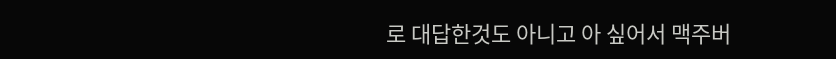로 대답한것도 아니고 아 싶어서 맥주버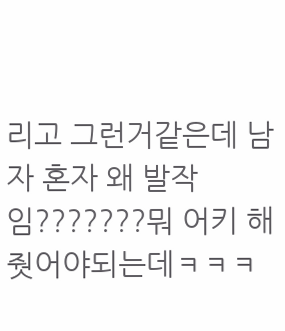리고 그런거같은데 남자 혼자 왜 발작임???????뭐 어키 해줫어야되는데ㅋㅋㅋ